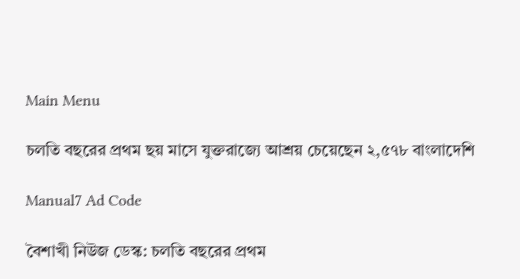Main Menu

চলতি বছরের প্রথম ছয় মাসে যুক্তরাজ্যে আশ্রয় চেয়েছেন ২,৫৭৮ বাংলাদেশি

Manual7 Ad Code

বৈশাখী নিউজ ডেস্ক: চলতি বছরের প্রথম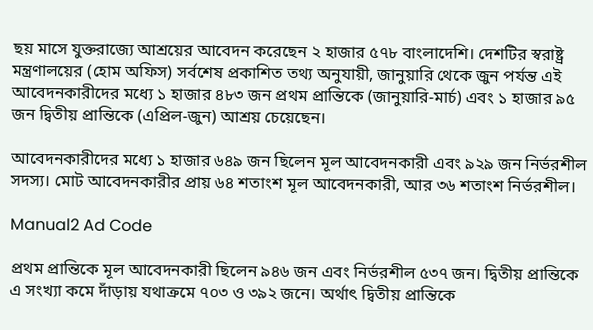ছয় মাসে যুক্তরাজ্যে আশ্রয়ের আবেদন করেছেন ২ হাজার ৫৭৮ বাংলাদেশি। দেশটির স্বরাষ্ট্র মন্ত্রণালয়ের (হোম অফিস) সর্বশেষ প্রকাশিত তথ্য অনুযায়ী, জানুয়ারি থেকে জুন পর্যন্ত এই আবেদনকারীদের মধ্যে ১ হাজার ৪৮৩ জন প্রথম প্রান্তিকে (জানুয়ারি-মার্চ) এবং ১ হাজার ৯৫ জন দ্বিতীয় প্রান্তিকে (এপ্রিল-জুন) আশ্রয় চেয়েছেন।

আবেদনকারীদের মধ্যে ১ হাজার ৬৪৯ জন ছিলেন মূল আবেদনকারী এবং ৯২৯ জন নির্ভরশীল সদস্য। মোট আবেদনকারীর প্রায় ৬৪ শতাংশ মূল আবেদনকারী, আর ৩৬ শতাংশ নির্ভরশীল।

Manual2 Ad Code

প্রথম প্রান্তিকে মূল আবেদনকারী ছিলেন ৯৪৬ জন এবং নির্ভরশীল ৫৩৭ জন। দ্বিতীয় প্রান্তিকে এ সংখ্যা কমে দাঁড়ায় যথাক্রমে ৭০৩ ও ৩৯২ জনে। অর্থাৎ দ্বিতীয় প্রান্তিকে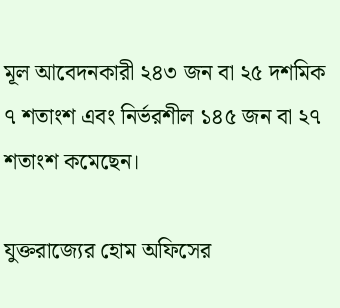মূল আবেদনকারী ২৪৩ জন বা ২৫ দশমিক ৭ শতাংশ এবং নির্ভরশীল ১৪৫ জন বা ২৭ শতাংশ কমেছেন।

যুক্তরাজ্যের হোম অফিসের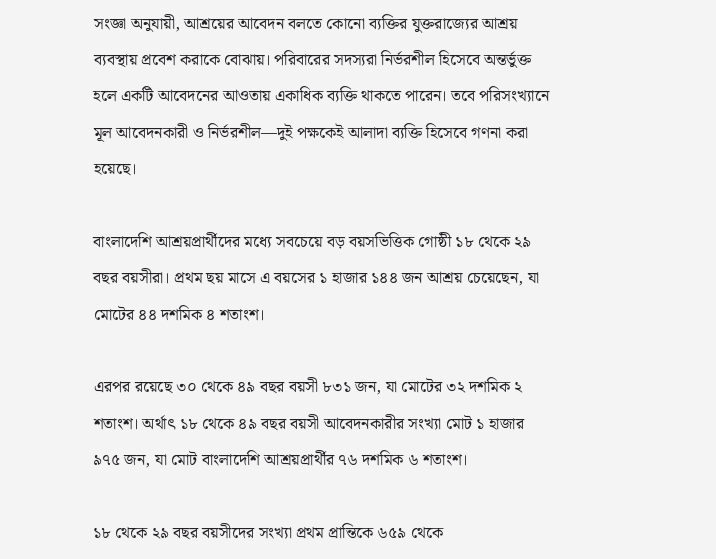সংজ্ঞা অনুযায়ী, আশ্রয়ের আবেদন বলতে কোনো ব্যক্তির যুক্তরাজ্যের আশ্রয় ব্যবস্থায় প্রবেশ করাকে বোঝায়। পরিবারের সদস্যরা নির্ভরশীল হিসেবে অন্তর্ভুক্ত হলে একটি আবেদনের আওতায় একাধিক ব্যক্তি থাকতে পারেন। তবে পরিসংখ্যানে মূল আবেদনকারী ও নির্ভরশীল—দুই পক্ষকেই আলাদা ব্যক্তি হিসেবে গণনা করা হয়েছে।

বাংলাদেশি আশ্রয়প্রার্থীদের মধ্যে সবচেয়ে বড় বয়সভিত্তিক গোষ্ঠী ১৮ থেকে ২৯ বছর বয়সীরা। প্রথম ছয় মাসে এ বয়সের ১ হাজার ১৪৪ জন আশ্রয় চেয়েছেন, যা মোটের ৪৪ দশমিক ৪ শতাংশ।

এরপর রয়েছে ৩০ থেকে ৪৯ বছর বয়সী ৮৩১ জন, যা মোটের ৩২ দশমিক ২ শতাংশ। অর্থাৎ ১৮ থেকে ৪৯ বছর বয়সী আবেদনকারীর সংখ্যা মোট ১ হাজার ৯৭৫ জন, যা মোট বাংলাদেশি আশ্রয়প্রার্থীর ৭৬ দশমিক ৬ শতাংশ।

১৮ থেকে ২৯ বছর বয়সীদের সংখ্যা প্রথম প্রান্তিকে ৬৫৯ থেকে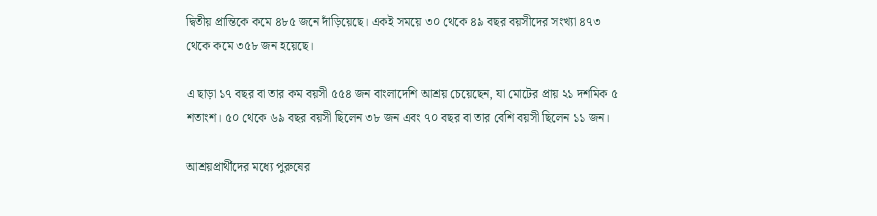দ্বিতীয় প্রান্তিকে কমে ৪৮৫ জনে দাঁড়িয়েছে। একই সময়ে ৩০ থেকে ৪৯ বছর বয়সীদের সংখ্যা ৪৭৩ থেকে কমে ৩৫৮ জন হয়েছে।

এ ছাড়া ১৭ বছর বা তার কম বয়সী ৫৫৪ জন বাংলাদেশি আশ্রয় চেয়েছেন, যা মোটের প্রায় ২১ দশমিক ৫ শতাংশ। ৫০ থেকে ৬৯ বছর বয়সী ছিলেন ৩৮ জন এবং ৭০ বছর বা তার বেশি বয়সী ছিলেন ১১ জন।

আশ্রয়প্রার্থীদের মধ্যে পুরুষের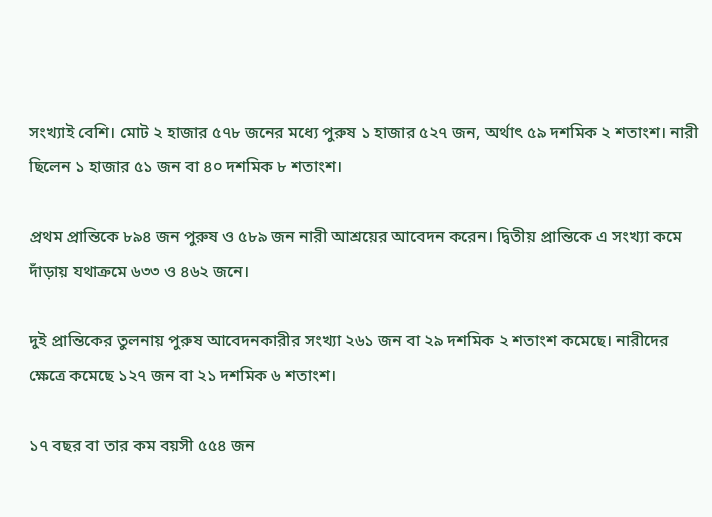সংখ্যাই বেশি। মোট ২ হাজার ৫৭৮ জনের মধ্যে পুরুষ ১ হাজার ৫২৭ জন, অর্থাৎ ৫৯ দশমিক ২ শতাংশ। নারী ছিলেন ১ হাজার ৫১ জন বা ৪০ দশমিক ৮ শতাংশ।

প্রথম প্রান্তিকে ৮৯৪ জন পুরুষ ও ৫৮৯ জন নারী আশ্রয়ের আবেদন করেন। দ্বিতীয় প্রান্তিকে এ সংখ্যা কমে দাঁড়ায় যথাক্রমে ৬৩৩ ও ৪৬২ জনে।

দুই প্রান্তিকের তুলনায় পুরুষ আবেদনকারীর সংখ্যা ২৬১ জন বা ২৯ দশমিক ২ শতাংশ কমেছে। নারীদের ক্ষেত্রে কমেছে ১২৭ জন বা ২১ দশমিক ৬ শতাংশ।

১৭ বছর বা তার কম বয়সী ৫৫৪ জন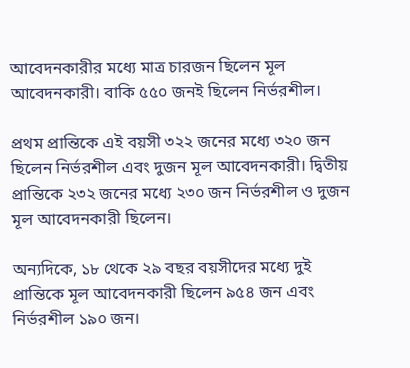আবেদনকারীর মধ্যে মাত্র চারজন ছিলেন মূল আবেদনকারী। বাকি ৫৫০ জনই ছিলেন নির্ভরশীল।

প্রথম প্রান্তিকে এই বয়সী ৩২২ জনের মধ্যে ৩২০ জন ছিলেন নির্ভরশীল এবং দুজন মূল আবেদনকারী। দ্বিতীয় প্রান্তিকে ২৩২ জনের মধ্যে ২৩০ জন নির্ভরশীল ও দুজন মূল আবেদনকারী ছিলেন।

অন্যদিকে, ১৮ থেকে ২৯ বছর বয়সীদের মধ্যে দুই প্রান্তিকে মূল আবেদনকারী ছিলেন ৯৫৪ জন এবং নির্ভরশীল ১৯০ জন।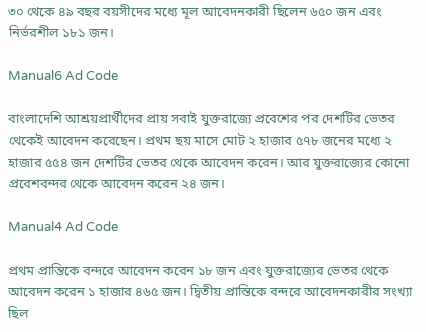৩০ থেকে ৪৯ বছর বয়সীদের মধ্যে মূল আবেদনকারী ছিলেন ৬৫০ জন এবং নির্ভরশীল ১৮১ জন।

Manual6 Ad Code

বাংলাদেশি আশ্রয়প্রার্থীদের প্রায় সবাই যুক্তরাজ্যে প্রবেশের পর দেশটির ভেতর থেকেই আবেদন করেছেন। প্রথম ছয় মাসে মোট ২ হাজার ৫৭৮ জনের মধ্যে ২ হাজার ৫৫৪ জন দেশটির ভেতর থেকে আবেদন করেন। আর যুক্তরাজ্যের কোনো প্রবেশবন্দর থেকে আবেদন করেন ২৪ জন।

Manual4 Ad Code

প্রথম প্রান্তিকে বন্দরে আবেদন করেন ১৮ জন এবং যুক্তরাজ্যের ভেতর থেকে আবেদন করেন ১ হাজার ৪৬৫ জন। দ্বিতীয় প্রান্তিকে বন্দরে আবেদনকারীর সংখ্যা ছিল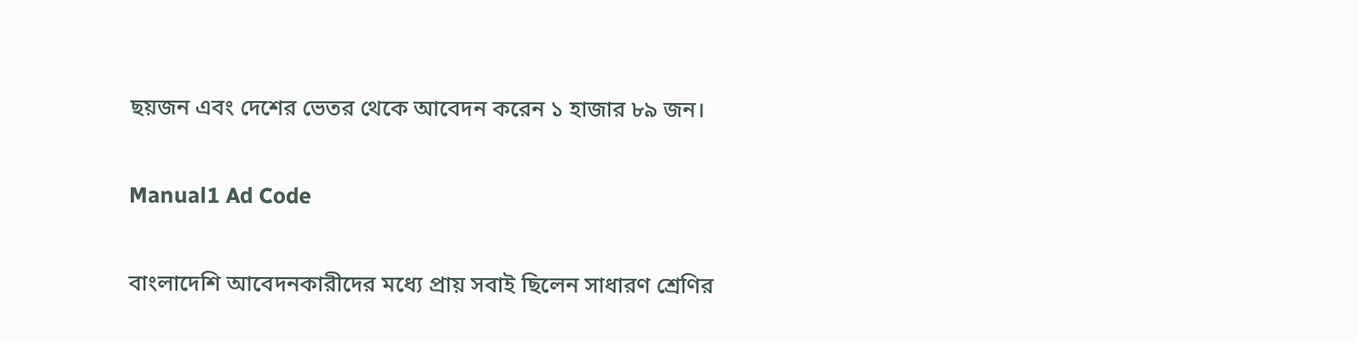ছয়জন এবং দেশের ভেতর থেকে আবেদন করেন ১ হাজার ৮৯ জন।

Manual1 Ad Code

বাংলাদেশি আবেদনকারীদের মধ্যে প্রায় সবাই ছিলেন সাধারণ শ্রেণির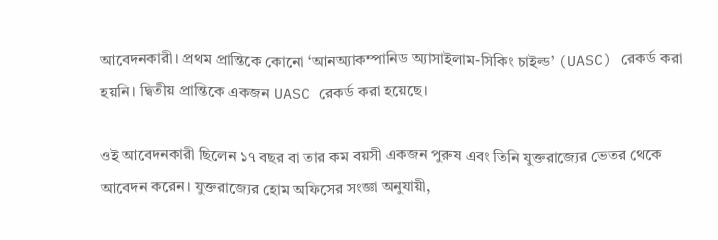আবেদনকারী। প্রথম প্রান্তিকে কোনো ‘আনঅ্যাকম্পানিড অ্যাসাইলাম-সিকিং চাইল্ড’ (UASC) রেকর্ড করা হয়নি। দ্বিতীয় প্রান্তিকে একজন UASC রেকর্ড করা হয়েছে।

ওই আবেদনকারী ছিলেন ১৭ বছর বা তার কম বয়সী একজন পুরুষ এবং তিনি যুক্তরাজ্যের ভেতর থেকে আবেদন করেন। যুক্তরাজ্যের হোম অফিসের সংজ্ঞা অনুযায়ী,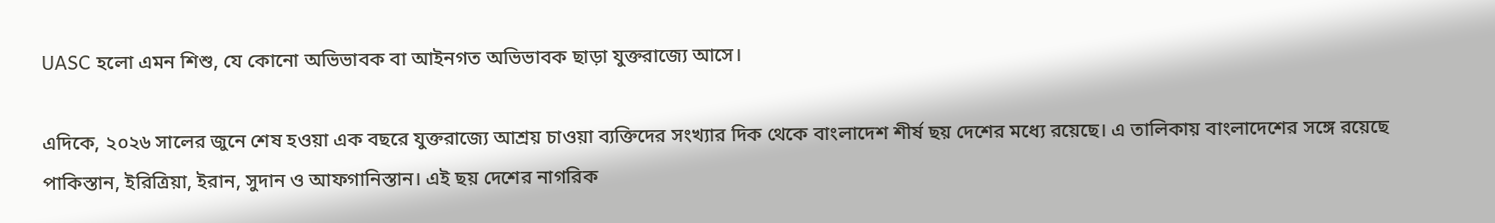UASC হলো এমন শিশু, যে কোনো অভিভাবক বা আইনগত অভিভাবক ছাড়া যুক্তরাজ্যে আসে।

এদিকে, ২০২৬ সালের জুনে শেষ হওয়া এক বছরে যুক্তরাজ্যে আশ্রয় চাওয়া ব্যক্তিদের সংখ্যার দিক থেকে বাংলাদেশ শীর্ষ ছয় দেশের মধ্যে রয়েছে। এ তালিকায় বাংলাদেশের সঙ্গে রয়েছে পাকিস্তান, ইরিত্রিয়া, ইরান, সুদান ও আফগানিস্তান। এই ছয় দেশের নাগরিক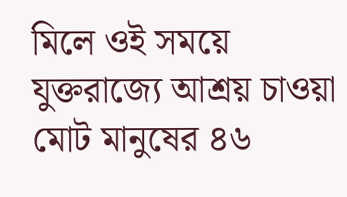মিলে ওই সময়ে যুক্তরাজ্যে আশ্রয় চাওয়া মোট মানুষের ৪৬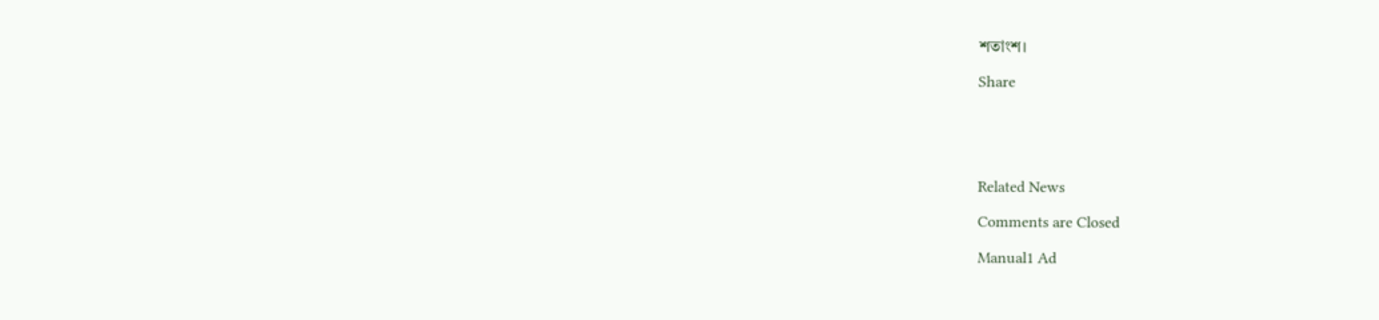শতাংশ।

Share





Related News

Comments are Closed

Manual1 Ad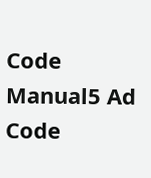Code
Manual5 Ad Code